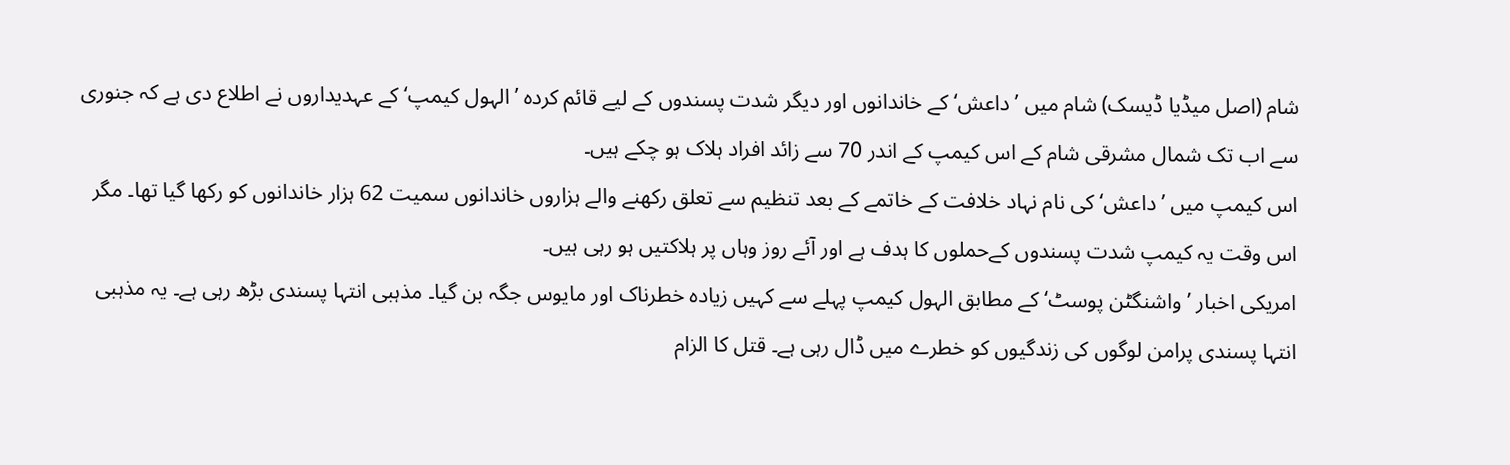شام (اصل میڈیا ڈیسک) شام میں ’داعش‘ کے خاندانوں اور دیگر شدت پسندوں کے لیے قائم کردہ ’الہول کیمپ‘ کے عہدیداروں نے اطلاع دی ہے کہ جنوری سے اب تک شمال مشرقی شام کے اس کیمپ کے اندر 70 سے زائد افراد ہلاک ہو چکے ہیں۔
اس کیمپ میں ’داعش‘ کی نام نہاد خلافت کے خاتمے کے بعد تنظیم سے تعلق رکھنے والے ہزاروں خاندانوں سمیت 62 ہزار خاندانوں کو رکھا گیا تھا۔ مگر اس وقت یہ کیمپ شدت پسندوں کےحملوں کا ہدف ہے اور آئے روز وہاں پر ہلاکتیں ہو رہی ہیں۔
امریکی اخبار ’واشنگٹن پوسٹ‘ کے مطابق الہول کیمپ پہلے سے کہیں زیادہ خطرناک اور مایوس جگہ بن گیا۔ مذہبی انتہا پسندی بڑھ رہی ہے۔ یہ مذہبی انتہا پسندی پرامن لوگوں کی زندگیوں کو خطرے میں ڈال رہی ہے۔ قتل کا الزام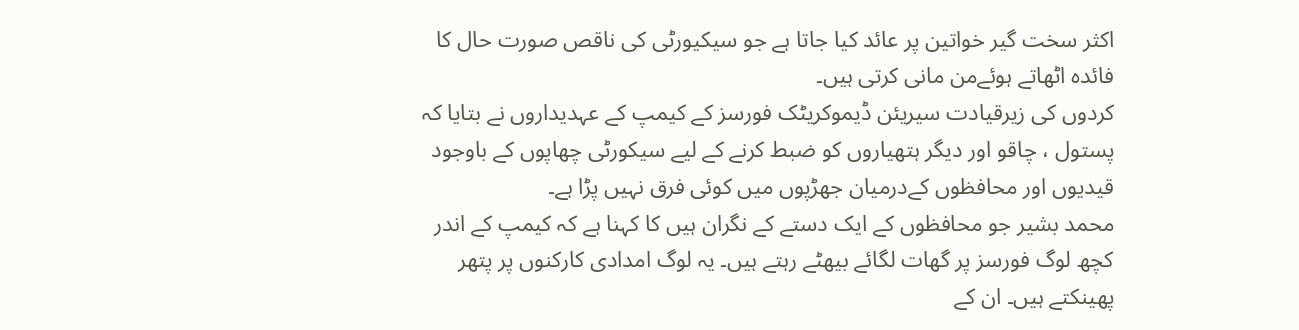اکثر سخت گیر خواتین پر عائد کیا جاتا ہے جو سیکیورٹی کی ناقص صورت حال کا فائدہ اٹھاتے ہوئےمن مانی کرتی ہیں۔
کردوں کی زیرقیادت سیریئن ڈیموکریٹک فورسز کے کیمپ کے عہدیداروں نے بتایا کہ پستول ، چاقو اور دیگر ہتھیاروں کو ضبط کرنے کے لیے سیکورٹی چھاپوں کے باوجود قیدیوں اور محافظوں کےدرمیان جھڑپوں میں کوئی فرق نہیں پڑا ہے۔
محمد بشیر جو محافظوں کے ایک دستے کے نگران ہیں کا کہنا ہے کہ کیمپ کے اندر کچھ لوگ فورسز پر گھات لگائے بیھٹے رہتے ہیں۔ یہ لوگ امدادی کارکنوں پر پتھر پھینکتے ہیں۔ ان کے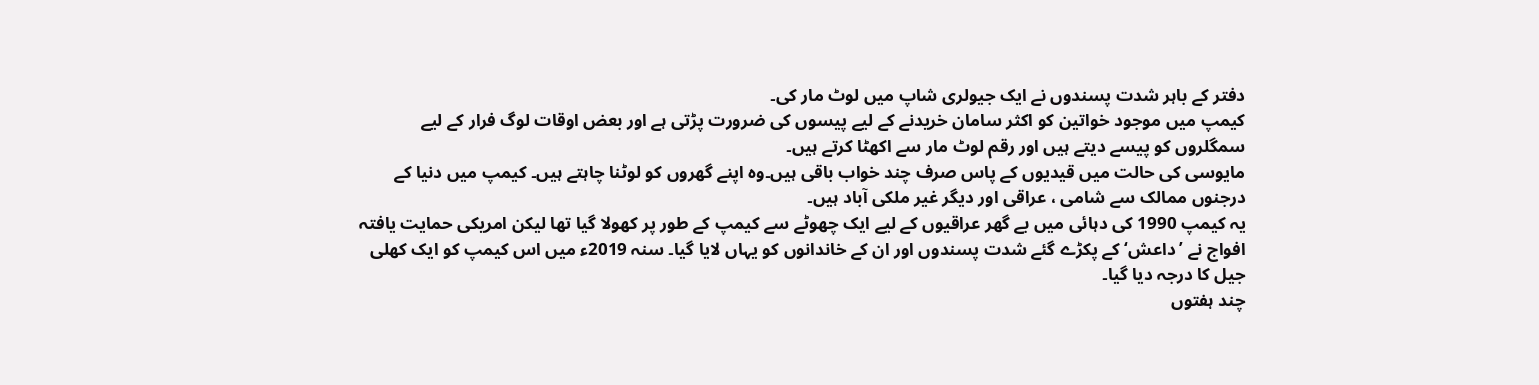دفتر کے باہر شدت پسندوں نے ایک جیولری شاپ میں لوٹ مار کی۔
کیمپ میں موجود خواتین کو اکثر سامان خریدنے کے لیے پیسوں کی ضرورت پڑتی ہے اور بعض اوقات لوگ فرار کے لیے سمگلروں کو پیسے دیتے ہیں اور رقم لوٹ مار سے اکھٹا کرتے ہیں۔
مایوسی کی حالت میں قیدیوں کے پاس صرف چند خواب باقی ہیں۔وہ اپنے گھروں کو لوٹنا چاہتے ہیں۔ کیمپ میں دنیا کے درجنوں ممالک سے شامی ، عراقی اور دیگر غیر ملکی آباد ہیں۔
یہ کیمپ 1990 کی دہائی میں بے گھر عراقیوں کے لیے ایک چھوٹے سے کیمپ کے طور پر کھولا گیا تھا لیکن امریکی حمایت یافتہ افواج نے ’داعش‘ کے پکڑے گئے شدت پسندوں اور ان کے خاندانوں کو یہاں لایا گیا۔ سنہ 2019ء میں اس کیمپ کو ایک کھلی جیل کا درجہ دیا گیا۔
چند ہفتوں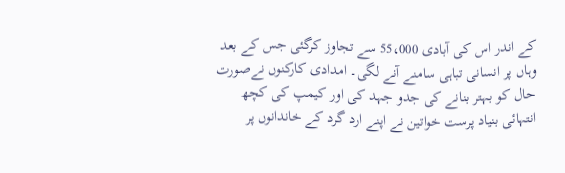کے اندر اس کی آبادی 55،000 سے تجاوز کرگئی جس کے بعد وہاں پر انسانی تباہی سامنے آنے لگی۔ امدادی کارکنوں نےصورت حال کو بہتر بنانے کی جدو جہد کی اور کیمپ کی کچھ انتہائی بنیاد پرست خواتین نے اپنے ارد گرد کے خاندانوں پر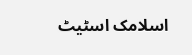اسلامک اسٹیٹ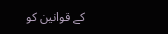کے قوانین کو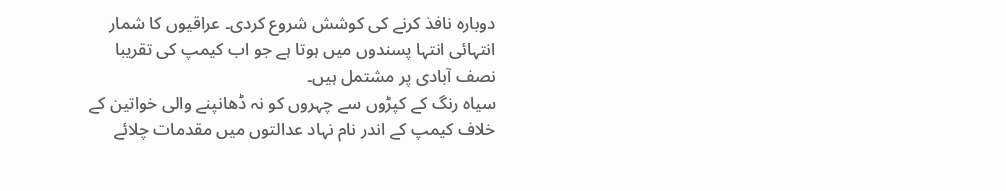دوبارہ نافذ کرنے کی کوشش شروع کردی۔ عراقیوں کا شمار انتہائی انتہا پسندوں میں ہوتا ہے جو اب کیمپ کی تقریبا نصف آبادی پر مشتمل ہیں۔
سیاہ رنگ کے کپڑوں سے چہروں کو نہ ڈھانپنے والی خواتین کے خلاف کیمپ کے اندر نام نہاد عدالتوں میں مقدمات چلائے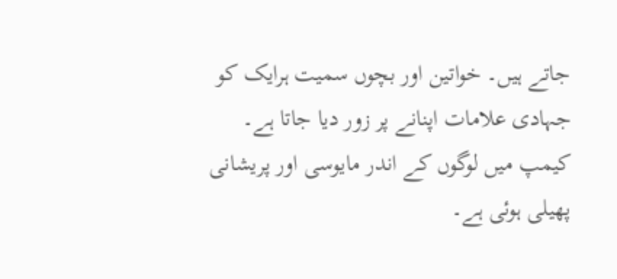جاتے ہیں۔ خواتین اور بچوں سمیت ہرایک کو جہادی علامات اپنانے پر زور دیا جاتا ہے۔ کیمپ میں لوگوں کے اندر مایوسی اور پریشانی پھیلی ہوئی ہے۔